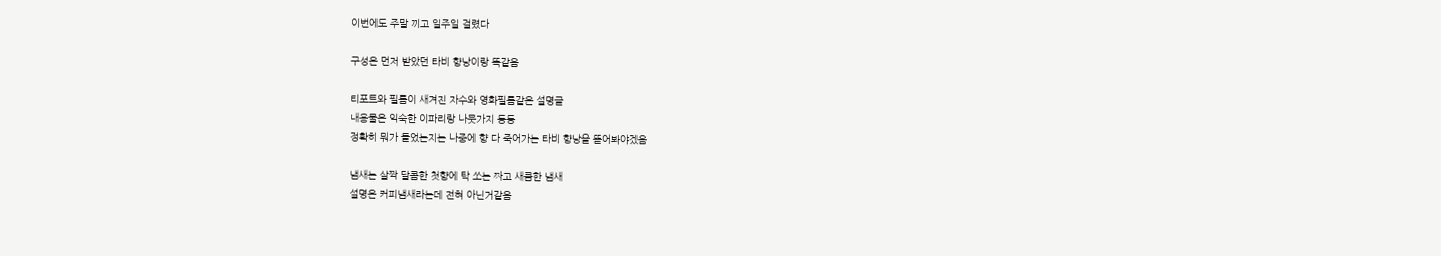이번에도 주말 끼고 일주일 걸렸다

구성은 먼저 받았던 타비 향낭이랑 똑같음

티포트와 필름이 새겨진 자수와 영화필름같은 설명글
내용물은 익숙한 이파리랑 나뭇가지 등등
정확히 뭐가 들었는지는 나중에 향 다 죽어가는 타비 향낭을 뜯어봐야겠음

냄새는 살짝 달콤한 첫향에 탁 쏘는 짜고 새큼한 냄새
설명은 커피냄새라는데 전혀 아닌거같음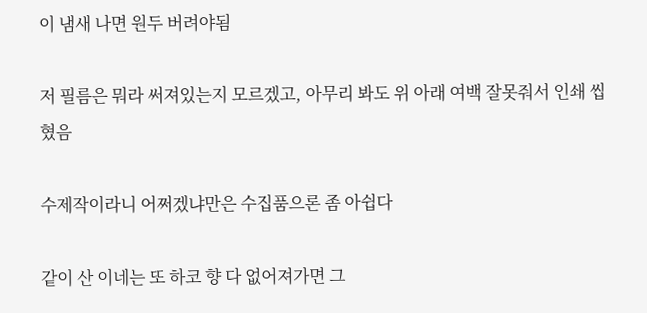이 냄새 나면 원두 버려야됨

저 필름은 뭐라 써져있는지 모르겠고, 아무리 봐도 위 아래 여백 잘못줘서 인쇄 씹혔음

수제작이라니 어쩌겠냐만은 수집품으론 좀 아쉽다

같이 산 이네는 또 하코 향 다 없어져가면 그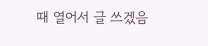때 열어서 글 쓰겠음